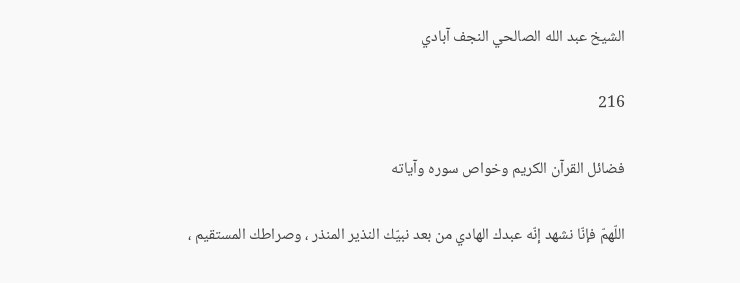الشيخ عبد الله الصالحي النجف آبادي

216

فضائل القرآن الكريم وخواص سوره وآياته

اللّهمّ فإنّا نشهد إنّه عبدك الهادي من بعد نبيّك النذير المنذر ، وصراطك المستقيم ،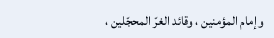وإمام المؤمنين ، وقائد الغرّ المحجّلين ،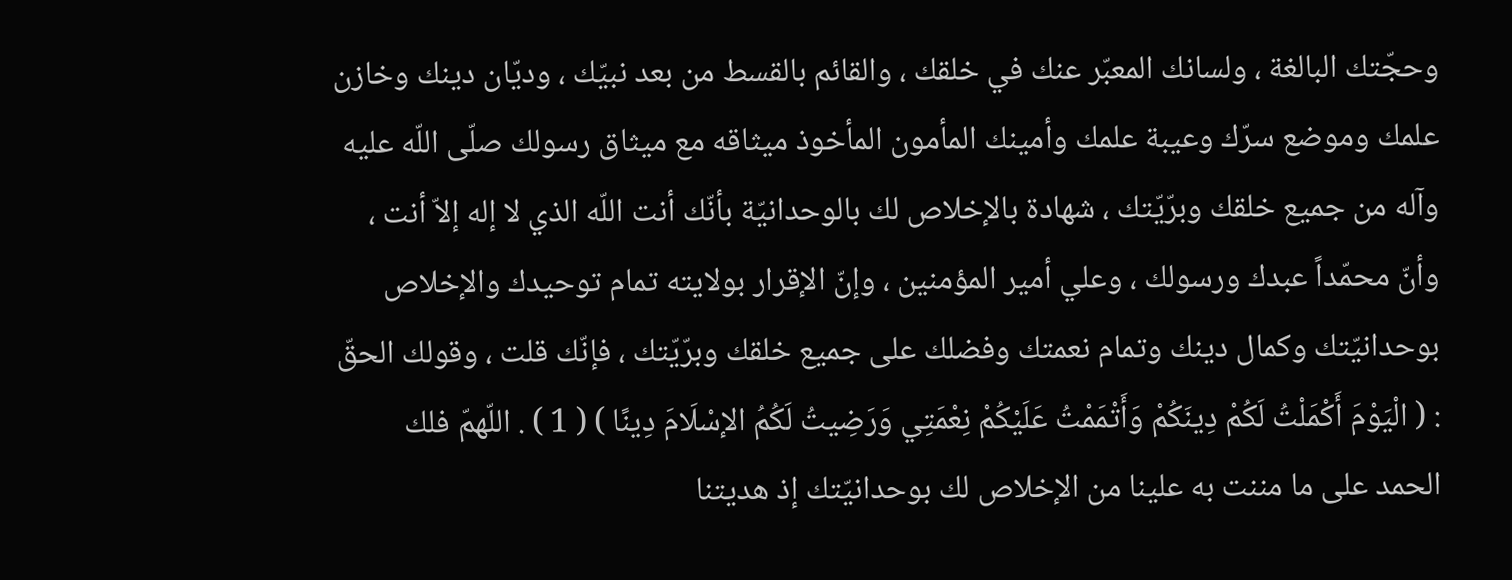وحجّتك البالغة ، ولسانك المعبّر عنك في خلقك ، والقائم بالقسط من بعد نبيّك ، وديّان دينك وخازن علمك وموضع سرّك وعيبة علمك وأمينك المأمون المأخوذ ميثاقه مع ميثاق رسولك صلّى اللّه عليه وآله من جميع خلقك وبرّيّتك ، شهادة بالإخلاص لك بالوحدانيّة بأنّك أنت اللّه الذي لا إله إلاّ أنت ، وأنّ محمّداً عبدك ورسولك ، وعلي أمير المؤمنين ، وإنّ الإقرار بولايته تمام توحيدك والإخلاص بوحدانيّتك وكمال دينك وتمام نعمتك وفضلك على جميع خلقك وبرّيّتك ، فإنّك قلت ، وقولك الحقّ : ( الْيَوْمَ أَكْمَلْتُ لَكُمْ دِينَكُمْ وَأَتْمَمْتُ عَلَيْكُمْ نِعْمَتِي وَرَضِيتُ لَكُمُ الإسْلَامَ دِينًا ) ( 1 ) . اللّهمّ فلك الحمد على ما مننت به علينا من الإخلاص لك بوحدانيّتك إذ هديتنا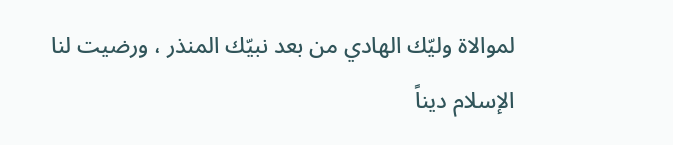لموالاة وليّك الهادي من بعد نبيّك المنذر ، ورضيت لنا الإسلام ديناً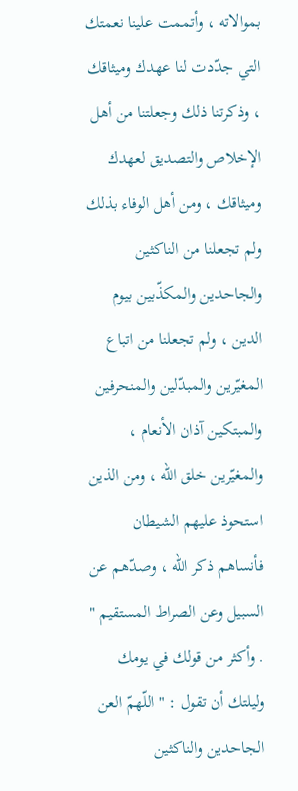بموالاته ، وأتممت علينا نعمتك التي جدّدت لنا عهدك وميثاقك ، وذكرتنا ذلك وجعلتنا من أهل الإخلاص والتصديق لعهدك وميثاقك ، ومن أهل الوفاء بذلك ولم تجعلنا من الناكثين والجاحدين والمكذّبين بيوم الدين ، ولم تجعلنا من اتباع المغيّرين والمبدّلين والمنحرفين والمبتكين آذان الأنعام ، والمغيّرين خلق اللّه ، ومن الذين استحوذ عليهم الشيطان فأنساهم ذكر اللّه ، وصدّهم عن السبيل وعن الصراط المستقيم " . وأكثر من قولك في يومك وليلتك أن تقول : " اللّهمّ العن الجاحدين والناكثين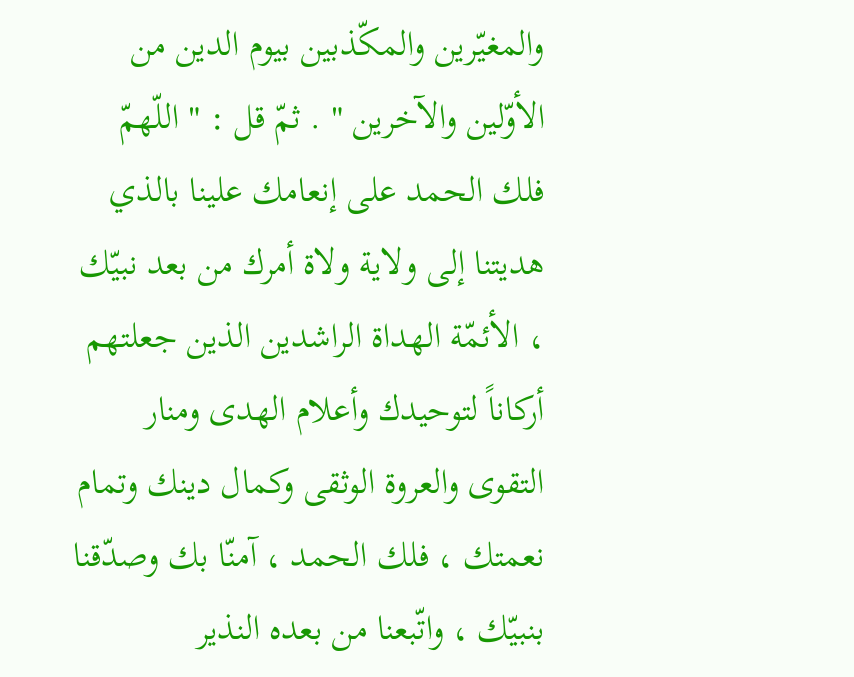والمغيّرين والمكّذبين بيوم الدين من الأوّلين والآخرين " . ثمّ قل : " اللّهمّ فلك الحمد على إنعامك علينا بالذي هديتنا إلى ولاية ولاة أمرك من بعد نبيّك ، الأئمّة الهداة الراشدين الذين جعلتهم أركاناً لتوحيدك وأعلام الهدى ومنار التقوى والعروة الوثقى وكمال دينك وتمام نعمتك ، فلك الحمد ، آمنّا بك وصدّقنا بنبيّك ، واتّبعنا من بعده النذير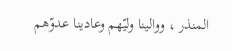المنذر ، ووالينا وليّهم وعادينا عدوّهم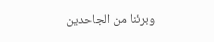وبرئنا من الجاحدين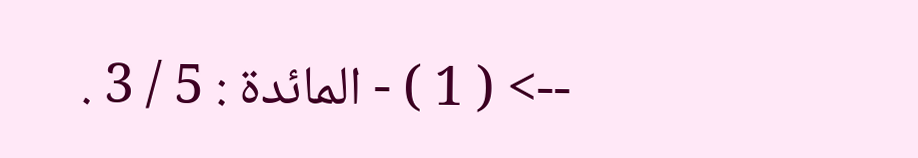--> ( 1 ) - المائدة : 5 / 3 .